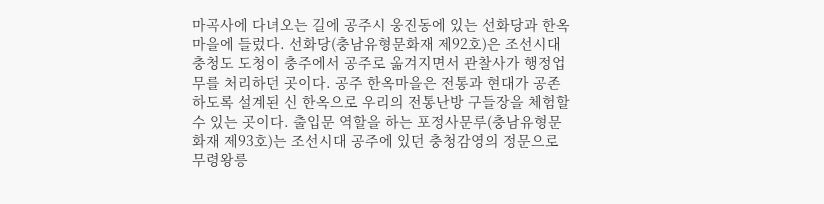마곡사에 다녀오는 길에 공주시 웅진동에 있는 선화당과 한옥마을에 들렀다. 선화당(충남유형문화재 제92호)은 조선시대 충청도 도청이 충주에서 공주로 옮겨지면서 관찰사가 행정업무를 처리하던 곳이다. 공주 한옥마을은 전통과 현대가 공존하도록 설계된 신 한옥으로 우리의 전통난방 구들장을 체험할 수 있는 곳이다. 출입문 역할을 하는 포정사문루(충남유형문화재 제93호)는 조선시대 공주에 있던 충청감영의 정문으로 무령왕릉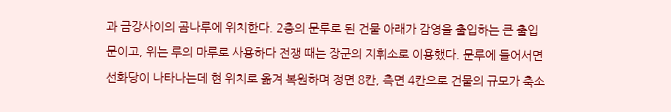과 금강사이의 곰나루에 위치한다. 2층의 문루로 된 건물 아래가 감영을 출입하는 큰 출입문이고, 위는 루의 마루로 사용하다 전쟁 때는 장군의 지휘소로 이용했다. 문루에 들어서면 선화당이 나타나는데 현 위치로 옮겨 복원하며 정면 8칸, 측면 4칸으로 건물의 규모가 축소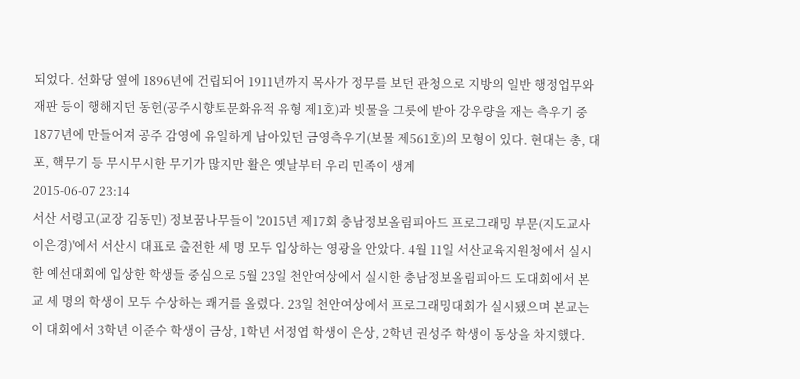되었다. 선화당 옆에 1896년에 건립되어 1911년까지 목사가 정무를 보던 관청으로 지방의 일반 행정업무와 재판 등이 행해지던 동헌(공주시향토문화유적 유형 제1호)과 빗물을 그릇에 받아 강우량을 재는 측우기 중 1877년에 만들어져 공주 감영에 유일하게 남아있던 금영측우기(보물 제561호)의 모형이 있다. 현대는 총, 대포, 핵무기 등 무시무시한 무기가 많지만 활은 옛날부터 우리 민족이 생계
2015-06-07 23:14
서산 서령고(교장 김동민) 정보꿈나무들이 '2015년 제17회 충남정보올림피아드 프로그래밍 부문(지도교사 이은경)'에서 서산시 대표로 출전한 세 명 모두 입상하는 영광을 안았다. 4월 11일 서산교육지원청에서 실시한 예선대회에 입상한 학생들 중심으로 5월 23일 천안여상에서 실시한 충남정보올림피아드 도대회에서 본교 세 명의 학생이 모두 수상하는 쾌거를 올렸다. 23일 천안여상에서 프로그래밍대회가 실시됐으며 본교는 이 대회에서 3학년 이준수 학생이 금상, 1학년 서정엽 학생이 은상, 2학년 권성주 학생이 동상을 차지했다.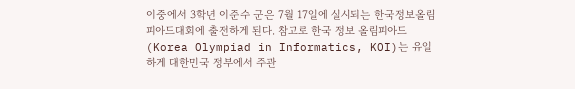이중에서 3학년 이준수 군은 7월 17일에 실시되는 한국정보올림피아드대회에 출전하게 된다. 참고로 한국 정보 올림피아드(Korea Olympiad in Informatics, KOI)는 유일하게 대한민국 정부에서 주관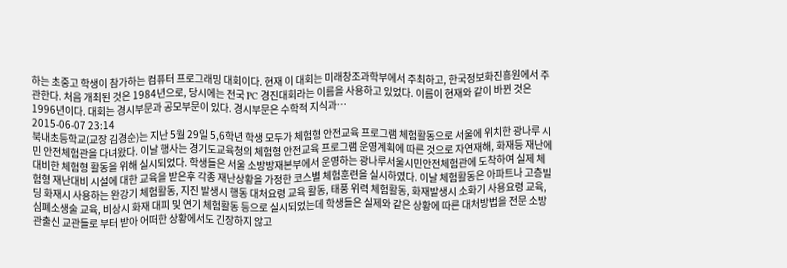하는 초중고 학생이 참가하는 컴퓨터 프로그래밍 대회이다. 현재 이 대회는 미래창조과학부에서 주최하고, 한국정보화진흥원에서 주관한다. 처음 개최된 것은 1984년으로, 당시에는 전국 PC 경진대회라는 이름을 사용하고 있었다. 이름이 현재와 같이 바뀐 것은 1996년이다. 대회는 경시부문과 공모부문이 있다. 경시부문은 수학적 지식과…
2015-06-07 23:14
북내초등학교(교장 김경순)는 지난 5월 29일 5,6학년 학생 모두가 체험형 안전교육 프로그램 체험활동으로 서울에 위치한 광나루 시민 안전체험관을 다녀왔다. 이날 행사는 경기도교육청의 체험형 안전교육 프로그램 운영계획에 따른 것으로 자연재해, 화재등 재난에 대비한 체험형 활동을 위해 실시되었다. 학생들은 서울 소방방재본부에서 운영하는 광나루서울시민안전체험관에 도착하여 실제 체험형 재난대비 시설에 대한 교육을 받은후 각종 재난상황을 가정한 코스별 체험훈련을 실시하였다. 이날 체험활동은 아파트나 고층빌딩 화재시 사용하는 완강기 체험활동, 지진 발생시 행동 대처요령 교육 활동, 태풍 위력 체험활동, 화재발생시 소화기 사용요령 교육, 심폐소생술 교육, 비상시 화재 대피 및 연기 체험활동 등으로 실시되었는데 학생들은 실제와 같은 상황에 따른 대처방법을 전문 소방관출신 교관들로 부터 받아 어떠한 상황에서도 긴장하지 않고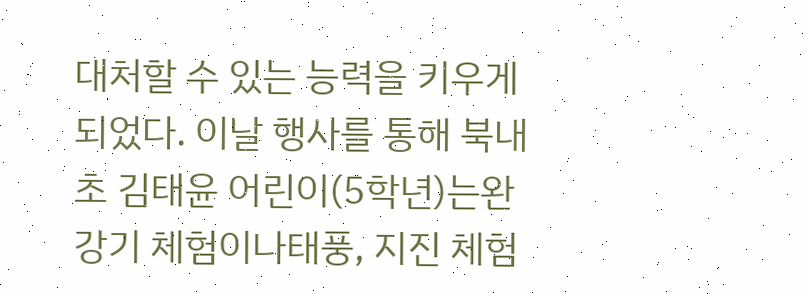대처할 수 있는 능력을 키우게 되었다. 이날 행사를 통해 북내초 김태윤 어린이(5학년)는완강기 체험이나태풍, 지진 체험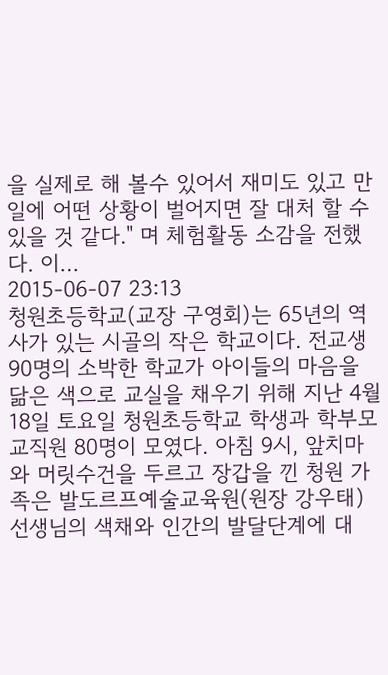을 실제로 해 볼수 있어서 재미도 있고 만일에 어떤 상황이 벌어지면 잘 대처 할 수 있을 것 같다." 며 체험활동 소감을 전했다. 이…
2015-06-07 23:13
청원초등학교(교장 구영회)는 65년의 역사가 있는 시골의 작은 학교이다. 전교생 90명의 소박한 학교가 아이들의 마음을 닮은 색으로 교실을 채우기 위해 지난 4월 18일 토요일 청원초등학교 학생과 학부모 교직원 80명이 모였다. 아침 9시, 앞치마와 머릿수건을 두르고 장갑을 낀 청원 가족은 발도르프예술교육원(원장 강우태) 선생님의 색채와 인간의 발달단계에 대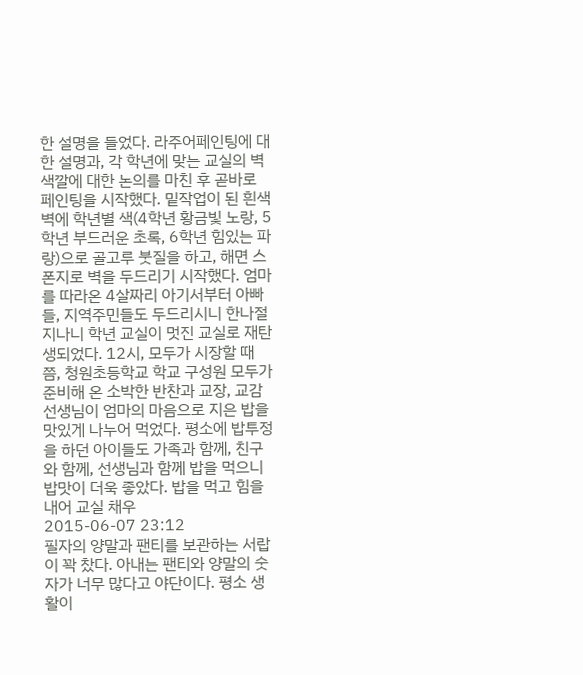한 설명을 들었다. 라주어페인팅에 대한 설명과, 각 학년에 맞는 교실의 벽 색깔에 대한 논의를 마친 후 곧바로 페인팅을 시작했다. 밑작업이 된 흰색 벽에 학년별 색(4학년 황금빛 노랑, 5학년 부드러운 초록, 6학년 힘있는 파랑)으로 골고루 붓질을 하고, 해면 스폰지로 벽을 두드리기 시작했다. 엄마를 따라온 4살짜리 아기서부터 아빠들, 지역주민들도 두드리시니 한나절 지나니 학년 교실이 멋진 교실로 재탄생되었다. 12시, 모두가 시장할 때 쯤, 청원초등학교 학교 구성원 모두가 준비해 온 소박한 반찬과 교장, 교감선생님이 엄마의 마음으로 지은 밥을 맛있게 나누어 먹었다. 평소에 밥투정을 하던 아이들도 가족과 함께, 친구와 함께, 선생님과 함께 밥을 먹으니 밥맛이 더욱 좋았다. 밥을 먹고 힘을 내어 교실 채우
2015-06-07 23:12
필자의 양말과 팬티를 보관하는 서랍이 꽉 찼다. 아내는 팬티와 양말의 숫자가 너무 많다고 야단이다. 평소 생활이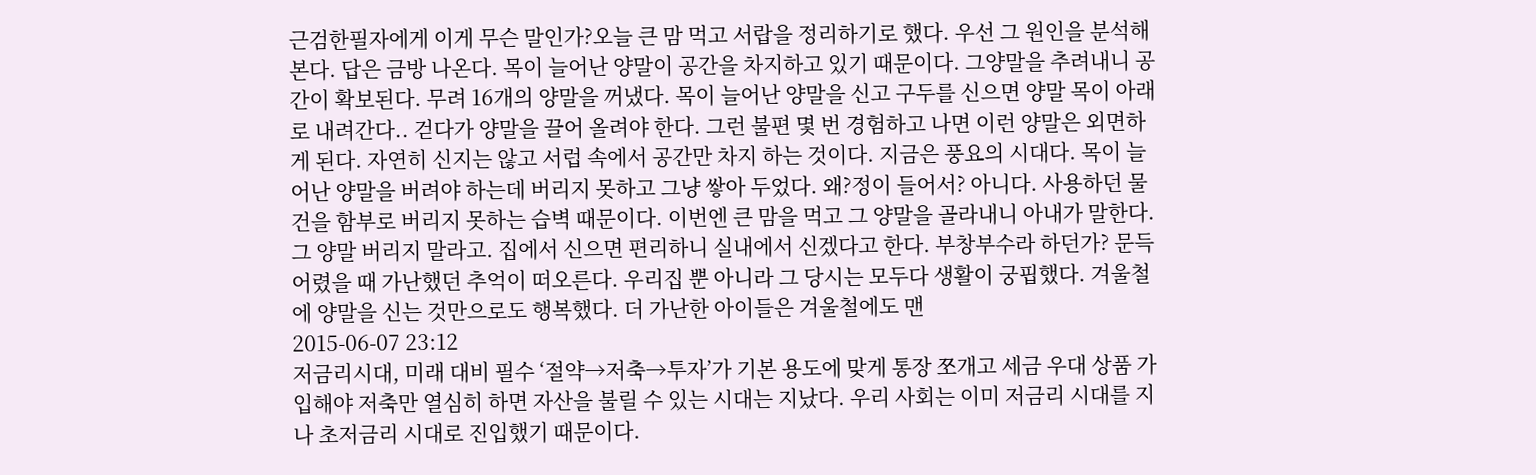근검한필자에게 이게 무슨 말인가?오늘 큰 맘 먹고 서랍을 정리하기로 했다. 우선 그 원인을 분석해 본다. 답은 금방 나온다. 목이 늘어난 양말이 공간을 차지하고 있기 때문이다. 그양말을 추려내니 공간이 확보된다. 무려 16개의 양말을 꺼냈다. 목이 늘어난 양말을 신고 구두를 신으면 양말 목이 아래로 내려간다.. 걷다가 양말을 끌어 올려야 한다. 그런 불편 몇 번 경험하고 나면 이런 양말은 외면하게 된다. 자연히 신지는 않고 서럽 속에서 공간만 차지 하는 것이다. 지금은 풍요의 시대다. 목이 늘어난 양말을 버려야 하는데 버리지 못하고 그냥 쌓아 두었다. 왜?정이 들어서? 아니다. 사용하던 물건을 함부로 버리지 못하는 습벽 때문이다. 이번엔 큰 맘을 먹고 그 양말을 골라내니 아내가 말한다. 그 양말 버리지 말라고. 집에서 신으면 편리하니 실내에서 신겠다고 한다. 부창부수라 하던가? 문득 어렸을 때 가난했던 추억이 떠오른다. 우리집 뿐 아니라 그 당시는 모두다 생활이 궁핍했다. 겨울철에 양말을 신는 것만으로도 행복했다. 더 가난한 아이들은 겨울철에도 맨
2015-06-07 23:12
저금리시대, 미래 대비 필수 ‘절약→저축→투자’가 기본 용도에 맞게 통장 쪼개고 세금 우대 상품 가입해야 저축만 열심히 하면 자산을 불릴 수 있는 시대는 지났다. 우리 사회는 이미 저금리 시대를 지나 초저금리 시대로 진입했기 때문이다.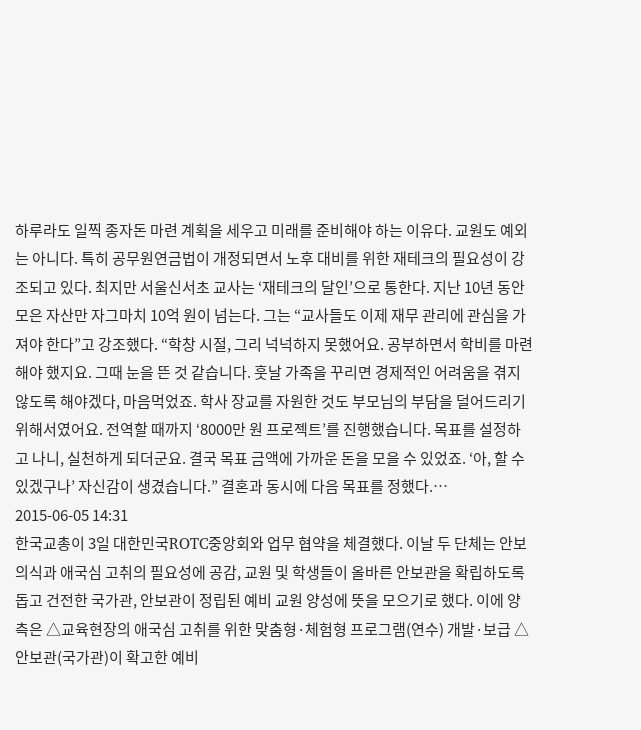하루라도 일찍 종자돈 마련 계획을 세우고 미래를 준비해야 하는 이유다. 교원도 예외는 아니다. 특히 공무원연금법이 개정되면서 노후 대비를 위한 재테크의 필요성이 강조되고 있다. 최지만 서울신서초 교사는 ‘재테크의 달인’으로 통한다. 지난 10년 동안 모은 자산만 자그마치 10억 원이 넘는다. 그는 “교사들도 이제 재무 관리에 관심을 가져야 한다”고 강조했다. “학창 시절, 그리 넉넉하지 못했어요. 공부하면서 학비를 마련해야 했지요. 그때 눈을 뜬 것 같습니다. 훗날 가족을 꾸리면 경제적인 어려움을 겪지 않도록 해야겠다, 마음먹었죠. 학사 장교를 자원한 것도 부모님의 부담을 덜어드리기 위해서였어요. 전역할 때까지 ‘8000만 원 프로젝트’를 진행했습니다. 목표를 설정하고 나니, 실천하게 되더군요. 결국 목표 금액에 가까운 돈을 모을 수 있었죠. ‘아, 할 수 있겠구나’ 자신감이 생겼습니다.” 결혼과 동시에 다음 목표를 정했다.…
2015-06-05 14:31
한국교총이 3일 대한민국ROTC중앙회와 업무 협약을 체결했다. 이날 두 단체는 안보의식과 애국심 고취의 필요성에 공감, 교원 및 학생들이 올바른 안보관을 확립하도록 돕고 건전한 국가관, 안보관이 정립된 예비 교원 양성에 뜻을 모으기로 했다. 이에 양측은 △교육현장의 애국심 고취를 위한 맞춤형·체험형 프로그램(연수) 개발·보급 △안보관(국가관)이 확고한 예비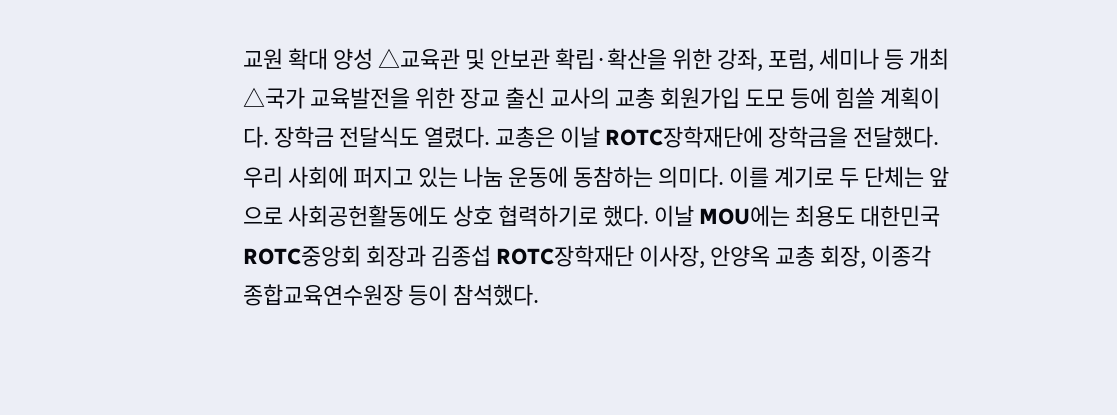교원 확대 양성 △교육관 및 안보관 확립·확산을 위한 강좌, 포럼, 세미나 등 개최 △국가 교육발전을 위한 장교 출신 교사의 교총 회원가입 도모 등에 힘쓸 계획이다. 장학금 전달식도 열렸다. 교총은 이날 ROTC장학재단에 장학금을 전달했다. 우리 사회에 퍼지고 있는 나눔 운동에 동참하는 의미다. 이를 계기로 두 단체는 앞으로 사회공헌활동에도 상호 협력하기로 했다. 이날 MOU에는 최용도 대한민국ROTC중앙회 회장과 김종섭 ROTC장학재단 이사장, 안양옥 교총 회장, 이종각 종합교육연수원장 등이 참석했다.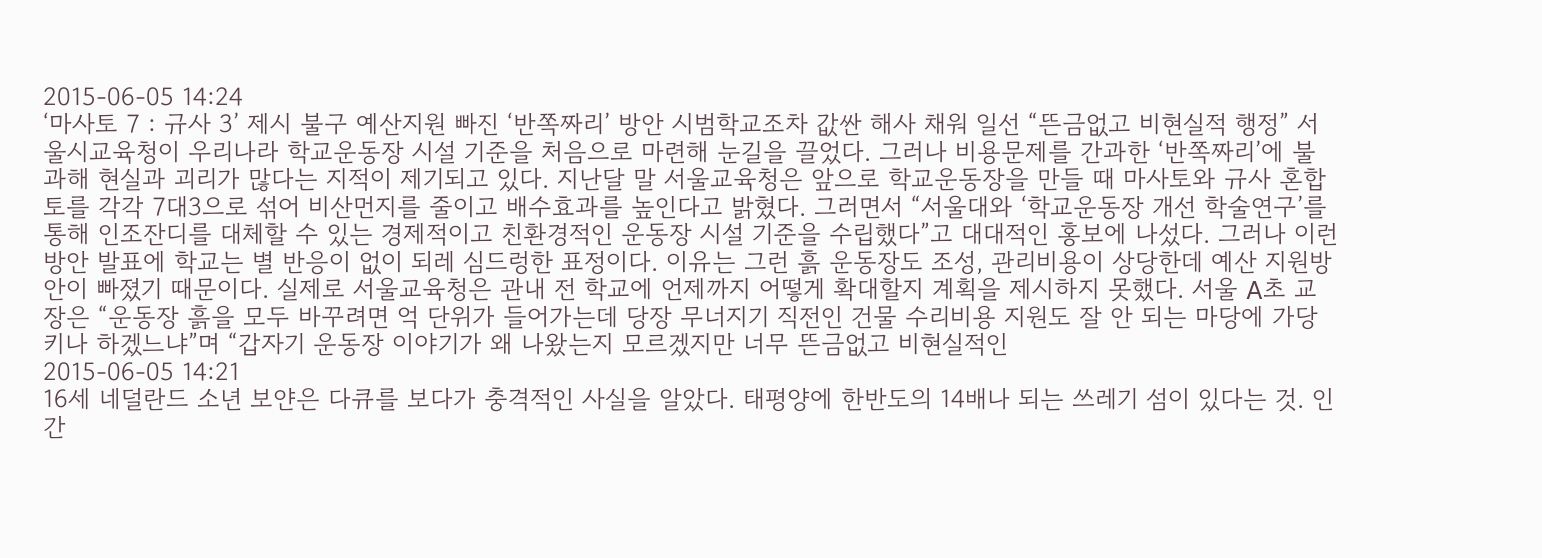2015-06-05 14:24
‘마사토 7 : 규사 3’ 제시 불구 예산지원 빠진 ‘반쪽짜리’ 방안 시범학교조차 값싼 해사 채워 일선 “뜬금없고 비현실적 행정” 서울시교육청이 우리나라 학교운동장 시설 기준을 처음으로 마련해 눈길을 끌었다. 그러나 비용문제를 간과한 ‘반쪽짜리’에 불과해 현실과 괴리가 많다는 지적이 제기되고 있다. 지난달 말 서울교육청은 앞으로 학교운동장을 만들 때 마사토와 규사 혼합토를 각각 7대3으로 섞어 비산먼지를 줄이고 배수효과를 높인다고 밝혔다. 그러면서 “서울대와 ‘학교운동장 개선 학술연구’를 통해 인조잔디를 대체할 수 있는 경제적이고 친환경적인 운동장 시설 기준을 수립했다”고 대대적인 홍보에 나섰다. 그러나 이런 방안 발표에 학교는 별 반응이 없이 되레 심드렁한 표정이다. 이유는 그런 흙 운동장도 조성, 관리비용이 상당한데 예산 지원방안이 빠졌기 때문이다. 실제로 서울교육청은 관내 전 학교에 언제까지 어떻게 확대할지 계획을 제시하지 못했다. 서울 A초 교장은 “운동장 흙을 모두 바꾸려면 억 단위가 들어가는데 당장 무너지기 직전인 건물 수리비용 지원도 잘 안 되는 마당에 가당키나 하겠느냐”며 “갑자기 운동장 이야기가 왜 나왔는지 모르겠지만 너무 뜬금없고 비현실적인
2015-06-05 14:21
16세 네덜란드 소년 보얀은 다큐를 보다가 충격적인 사실을 알았다. 태평양에 한반도의 14배나 되는 쓰레기 섬이 있다는 것. 인간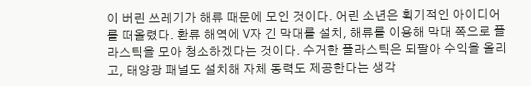이 버린 쓰레기가 해류 때문에 모인 것이다. 어린 소년은 획기적인 아이디어를 떠올렸다. 환류 해역에 V자 긴 막대를 설치, 해류를 이용해 막대 쪽으로 플라스틱을 모아 청소하겠다는 것이다. 수거한 플라스틱은 되팔아 수익을 올리고, 태양광 패널도 설치해 자체 동력도 제공한다는 생각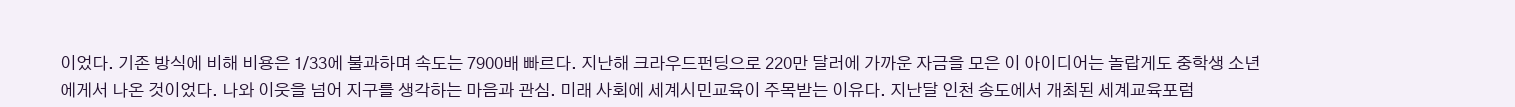이었다. 기존 방식에 비해 비용은 1/33에 불과하며 속도는 7900배 빠르다. 지난해 크라우드펀딩으로 220만 달러에 가까운 자금을 모은 이 아이디어는 놀랍게도 중학생 소년에게서 나온 것이었다. 나와 이웃을 넘어 지구를 생각하는 마음과 관심. 미래 사회에 세계시민교육이 주목받는 이유다. 지난달 인천 송도에서 개최된 세계교육포럼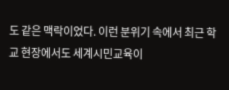도 같은 맥락이었다. 이런 분위기 속에서 최근 학교 현장에서도 세계시민교육이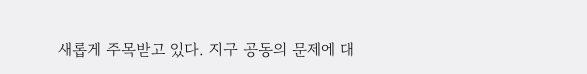새롭게 주목받고 있다. 지구 공동의 문제에 대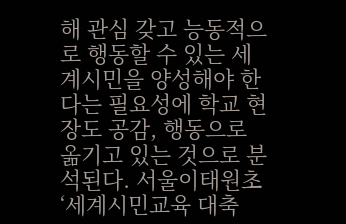해 관심 갖고 능동적으로 행동할 수 있는 세계시민을 양성해야 한다는 필요성에 학교 현장도 공감, 행동으로 옮기고 있는 것으로 분석된다. 서울이태원초 ‘세계시민교육 대축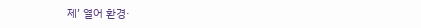제’ 열어 환경·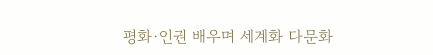평화·인권 배우며 세계화 다문화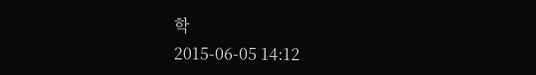학
2015-06-05 14:12